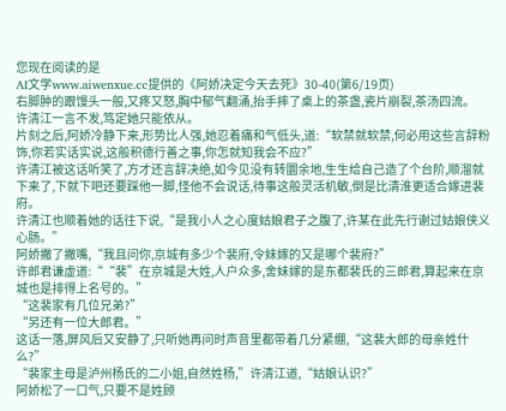您现在阅读的是
AI文学www.aiwenxue.cc提供的《阿娇决定今天去死》30-40(第6/19页)
右脚肿的跟馒头一般,又疼又怒,胸中郁气翻涌,抬手摔了桌上的茶盏,瓷片崩裂,茶汤四流。
许清江一言不发,笃定她只能依从。
片刻之后,阿娇冷静下来,形势比人强,她忍着痛和气低头,道:“软禁就软禁,何必用这些言辞粉饰,你若实话实说,这般积德行善之事,你怎就知我会不应?”
许清江被这话听笑了,方才还言辞决绝,如今见没有转圜余地,生生给自己造了个台阶,顺溜就下来了,下就下吧还要踩他一脚,怪他不会说话,待事这般灵活机敏,倒是比清淮更适合嫁进裴府。
许清江也顺着她的话往下说,“是我小人之心度姑娘君子之腹了,许某在此先行谢过姑娘侠义心肠。”
阿娇撇了撇嘴,“我且问你,京城有多少个裴府,令妹嫁的又是哪个裴府?”
许郎君谦虚道:““裴”在京城是大姓,人户众多,舍妹嫁的是东都裴氏的三郎君,算起来在京城也是排得上名号的。”
“这裴家有几位兄弟?”
“另还有一位大郎君。”
这话一落,屏风后又安静了,只听她再问时声音里都带着几分紧绷,“这裴大郎的母亲姓什么?”
“裴家主母是泸州杨氏的二小姐,自然姓杨,”许清江道,“姑娘认识?”
阿娇松了一口气,只要不是姓顾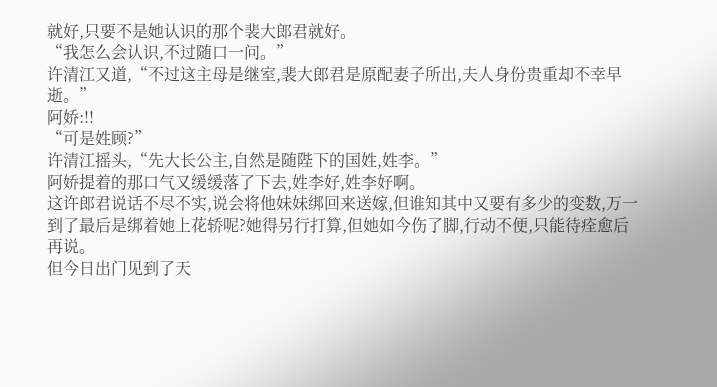就好,只要不是她认识的那个裴大郎君就好。
“我怎么会认识,不过随口一问。”
许清江又道,“不过这主母是继室,裴大郎君是原配妻子所出,夫人身份贵重却不幸早逝。”
阿娇:!!
“可是姓顾?”
许清江摇头,“先大长公主,自然是随陛下的国姓,姓李。”
阿娇提着的那口气又缓缓落了下去,姓李好,姓李好啊。
这许郎君说话不尽不实,说会将他妹妹绑回来送嫁,但谁知其中又要有多少的变数,万一到了最后是绑着她上花轿呢?她得另行打算,但她如今伤了脚,行动不便,只能待痊愈后再说。
但今日出门见到了天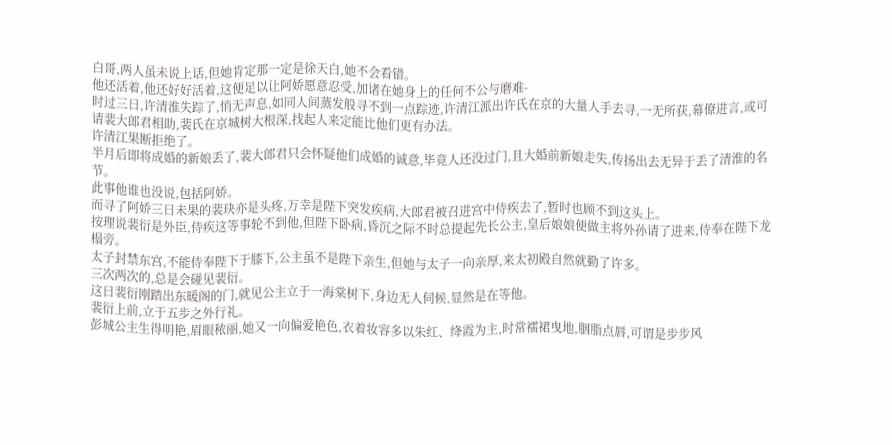白哥,两人虽未说上话,但她肯定那一定是徐天白,她不会看错。
他还活着,他还好好活着,这便足以让阿娇愿意忍受,加诸在她身上的任何不公与磨难-
时过三日,许清淮失踪了,悄无声息,如同人间蒸发般寻不到一点踪迹,许清江派出许氏在京的大量人手去寻,一无所获,幕僚进言,或可请裴大郎君相助,裴氏在京城树大根深,找起人来定能比他们更有办法。
许清江果断拒绝了。
半月后即将成婚的新娘丢了,裴大郎君只会怀疑他们成婚的诚意,毕竟人还没过门,且大婚前新娘走失,传扬出去无异于丢了清淮的名节。
此事他谁也没说,包括阿娇。
而寻了阿娇三日未果的裴玦亦是头疼,万幸是陛下突发疾病,大郎君被召进宫中侍疾去了,暂时也顾不到这头上。
按理说裴衍是外臣,侍疾这等事轮不到他,但陛下卧病,昏沉之际不时总提起先长公主,皇后娘娘便做主将外孙请了进来,侍奉在陛下龙榻旁。
太子封禁东宫,不能侍奉陛下于膝下,公主虽不是陛下亲生,但她与太子一向亲厚,来太初殿自然就勤了许多。
三次两次的,总是会碰见裴衍。
这日裴衍刚踏出东暖阁的门,就见公主立于一海棠树下,身边无人伺候,显然是在等他。
裴衍上前,立于五步之外行礼。
彭城公主生得明艳,眉眼秾丽,她又一向偏爱艳色,衣着妆容多以朱红、绛霞为主,时常襦裙曳地,胭脂点唇,可谓是步步风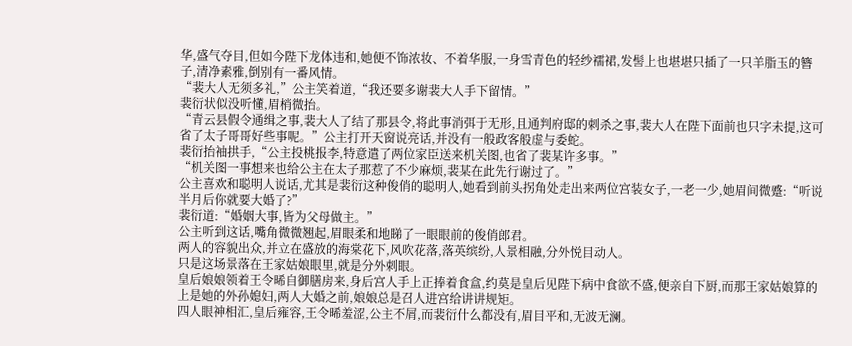华,盛气夺目,但如今陛下龙体违和,她便不饰浓妆、不着华服,一身雪青色的轻纱襦裙,发髻上也堪堪只插了一只羊脂玉的簪子,清净素雅,倒别有一番风情。
“裴大人无须多礼,”公主笑着道,“我还要多谢裴大人手下留情。”
裴衍状似没听懂,眉梢微抬。
“青云县假令通缉之事,裴大人了结了那县令,将此事消弭于无形,且通判府邸的刺杀之事,裴大人在陛下面前也只字未提,这可省了太子哥哥好些事呢。”公主打开天窗说亮话,并没有一般政客般虚与委蛇。
裴衍抬袖拱手,“公主投桃报李,特意遣了两位家臣送来机关图,也省了裴某许多事。”
“机关图一事想来也给公主在太子那惹了不少麻烦,裴某在此先行谢过了。”
公主喜欢和聪明人说话,尤其是裴衍这种俊俏的聪明人,她看到前头拐角处走出来两位宫装女子,一老一少,她眉间微蹙:“听说半月后你就要大婚了?”
裴衍道:“婚姻大事,皆为父母做主。”
公主听到这话,嘴角微微翘起,眉眼柔和地睇了一眼眼前的俊俏郎君。
两人的容貌出众,并立在盛放的海棠花下,风吹花落,落英缤纷,人景相融,分外悦目动人。
只是这场景落在王家姑娘眼里,就是分外刺眼。
皇后娘娘领着王令晞自御膳房来,身后宫人手上正捧着食盒,约莫是皇后见陛下病中食欲不盛,便亲自下厨,而那王家姑娘算的上是她的外孙媳妇,两人大婚之前,娘娘总是召人进宫给讲讲规矩。
四人眼神相汇,皇后雍容,王令晞羞涩,公主不屑,而裴衍什么都没有,眉目平和,无波无澜。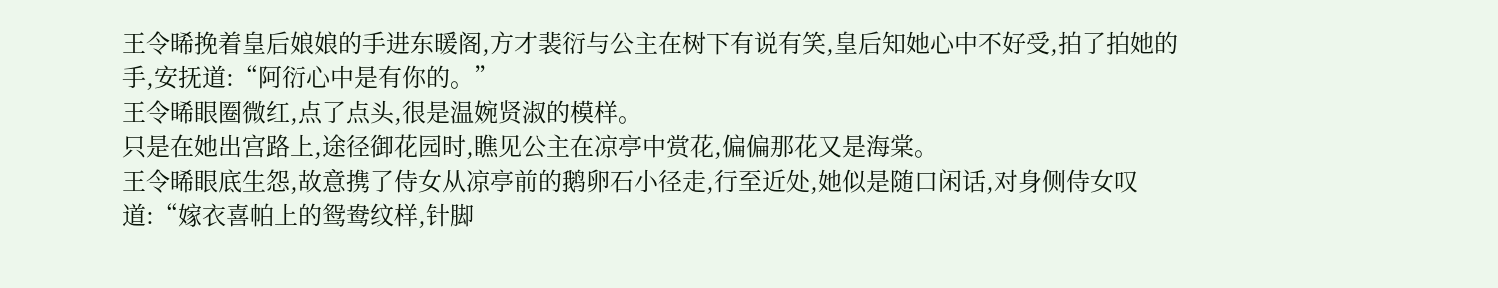王令晞挽着皇后娘娘的手进东暖阁,方才裴衍与公主在树下有说有笑,皇后知她心中不好受,拍了拍她的手,安抚道:“阿衍心中是有你的。”
王令晞眼圈微红,点了点头,很是温婉贤淑的模样。
只是在她出宫路上,途径御花园时,瞧见公主在凉亭中赏花,偏偏那花又是海棠。
王令晞眼底生怨,故意携了侍女从凉亭前的鹅卵石小径走,行至近处,她似是随口闲话,对身侧侍女叹道:“嫁衣喜帕上的鸳鸯纹样,针脚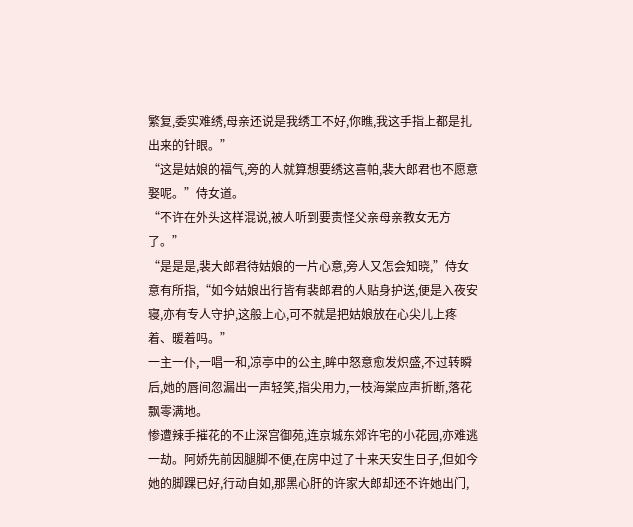繁复,委实难绣,母亲还说是我绣工不好,你瞧,我这手指上都是扎出来的针眼。”
“这是姑娘的福气,旁的人就算想要绣这喜帕,裴大郎君也不愿意娶呢。”侍女道。
“不许在外头这样混说,被人听到要责怪父亲母亲教女无方了。”
“是是是,裴大郎君待姑娘的一片心意,旁人又怎会知晓,”侍女意有所指,“如今姑娘出行皆有裴郎君的人贴身护送,便是入夜安寝,亦有专人守护,这般上心,可不就是把姑娘放在心尖儿上疼着、暖着吗。”
一主一仆,一唱一和,凉亭中的公主,眸中怒意愈发炽盛,不过转瞬后,她的唇间忽漏出一声轻笑,指尖用力,一枝海棠应声折断,落花飘零满地。
惨遭辣手摧花的不止深宫御苑,连京城东郊许宅的小花园,亦难逃一劫。阿娇先前因腿脚不便,在房中过了十来天安生日子,但如今她的脚踝已好,行动自如,那黑心肝的许家大郎却还不许她出门,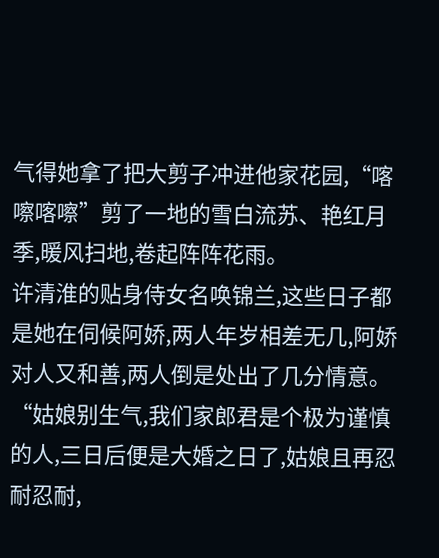气得她拿了把大剪子冲进他家花园,“喀嚓喀嚓”剪了一地的雪白流苏、艳红月季,暖风扫地,卷起阵阵花雨。
许清淮的贴身侍女名唤锦兰,这些日子都是她在伺候阿娇,两人年岁相差无几,阿娇对人又和善,两人倒是处出了几分情意。
“姑娘别生气,我们家郎君是个极为谨慎的人,三日后便是大婚之日了,姑娘且再忍耐忍耐,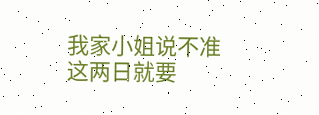我家小姐说不准这两日就要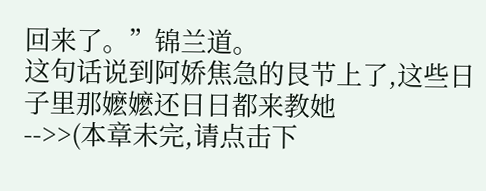回来了。”锦兰道。
这句话说到阿娇焦急的艮节上了,这些日子里那嬷嬷还日日都来教她
-->>(本章未完,请点击下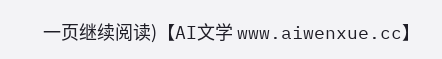一页继续阅读)【AI文学 www.aiwenxue.cc】